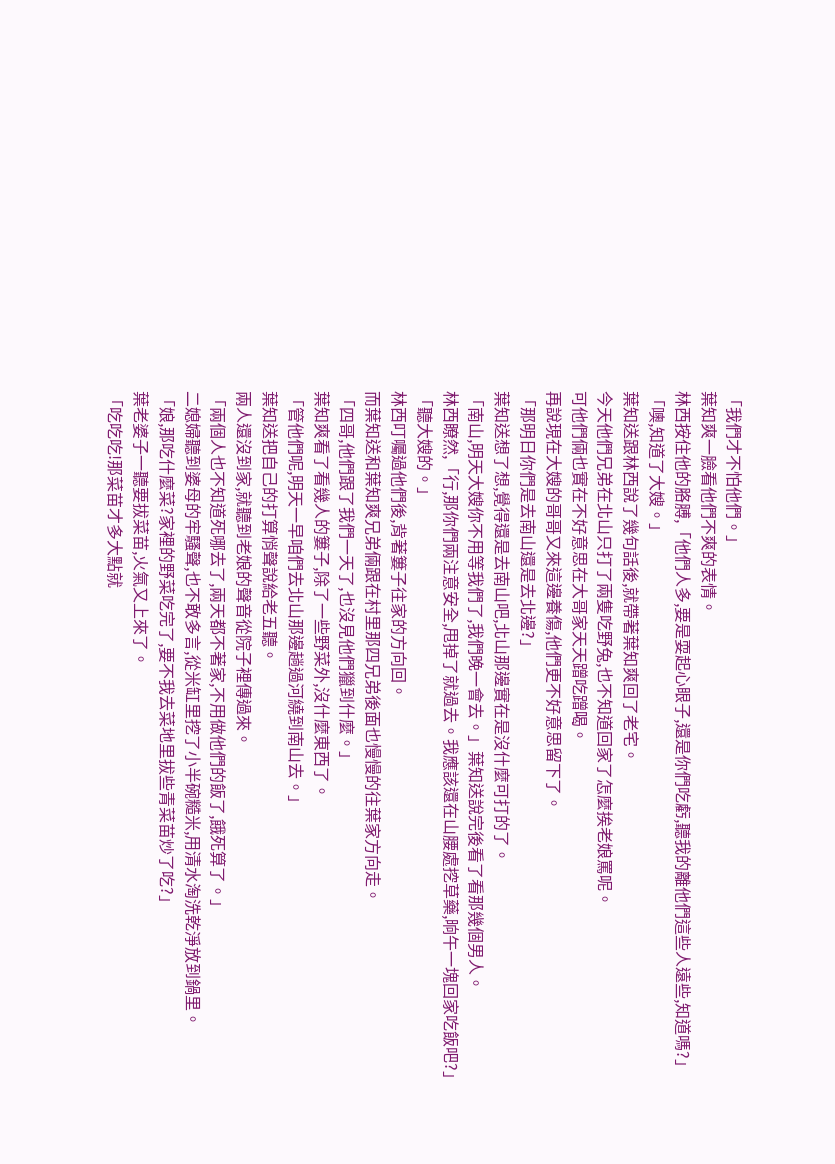「我們才不怕他們。」
葉知爽一臉看他們不爽的表情。
林西按住他的胳膊,「他們人多,要是耍起心眼子,還是你們吃虧,聽我的離他們這些人遠些,知道嗎?」
「噢,知道了大嫂。」
葉知送跟林西說了幾句話後,就帶著葉知爽回了老宅。
今天他們兄弟在北山只打了兩隻吃野兔,也不知道回家了怎麼挨老娘罵呢。
可他們倆也實在不好意思在大哥家天天蹭吃蹭喝。
再說現在大嫂的哥哥又來這邊養傷,他們更不好意思留下了。
「那明日你們是去南山還是去北邊?」
葉知送想了想,覺得還是去南山吧,北山那邊實在是沒什麼可打的了。
「南山,明天大嫂你不用等我們了,我們晚一會去。」葉知送說完後看了看那幾個男人。
林西瞭然,「行,那你們兩注意安全,甩掉了就過去。我應該還在山腰處挖草藥,晌午一塊回家吃飯吧?」
「聽大嫂的。」
林西叮囑過他們後,背著簍子往家的方向回。
而葉知送和葉知爽兄弟倆跟在村里那四兄弟後面也慢慢的往葉家方向走。
「四哥,他們跟了我們一天了,也沒見他們獵到什麼。」
葉知爽看了看幾人的簍子,除了一些野菜外,沒什麼東西了。
「管他們呢,明天一早咱們去北山那邊趟過河繞到南山去。」
葉知送把自己的打算悄聲說給老五聽。
兩人還沒到家,就聽到老娘的聲音從院子裡傳過來。
「兩個人也不知道死哪去了,兩天都不著家,不用做他們的飯了,餓死算了。」
二媳婦聽到婆母的牢騷聲,也不敢多言,從米缸里挖了小半碗糙米,用清水淘洗乾淨放到鍋里。
「娘,那吃什麼菜?家裡的野菜吃完了,要不我去菜地里拔些青菜苗炒了吃?」
葉老婆子一聽要拔菜苗,火氣又上來了。
「吃吃吃!那菜苗才多大點就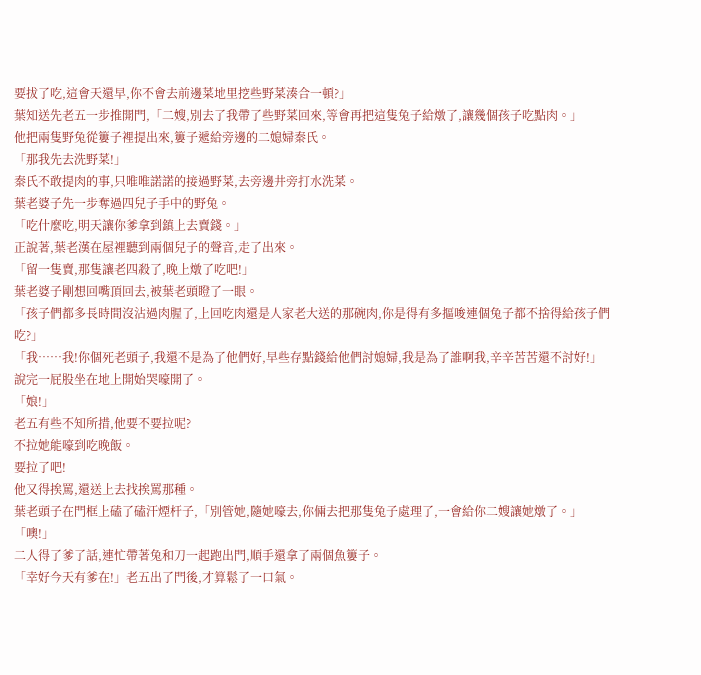要拔了吃,這會天還早,你不會去前邊菜地里挖些野菜湊合一頓?」
葉知送先老五一步推開門,「二嫂,別去了我帶了些野菜回來,等會再把這隻兔子給燉了,讓幾個孩子吃點肉。」
他把兩隻野兔從簍子裡提出來,簍子遞給旁邊的二媳婦秦氏。
「那我先去洗野菜!」
秦氏不敢提肉的事,只唯唯諾諾的接過野菜,去旁邊井旁打水洗菜。
葉老婆子先一步奪過四兒子手中的野兔。
「吃什麼吃,明天讓你爹拿到鎮上去賣錢。」
正說著,葉老漢在屋裡聽到兩個兒子的聲音,走了出來。
「留一隻賣,那隻讓老四殺了,晚上燉了吃吧!」
葉老婆子剛想回嘴頂回去,被葉老頭瞪了一眼。
「孩子們都多長時間沒沾過肉腥了,上回吃肉還是人家老大送的那碗肉,你是得有多摳唆連個兔子都不捨得給孩子們吃?」
「我……我!你個死老頭子,我還不是為了他們好,早些存點錢給他們討媳婦,我是為了誰啊我,辛辛苦苦還不討好!」
說完一屁股坐在地上開始哭嚎開了。
「娘!」
老五有些不知所措,他要不要拉呢?
不拉她能嚎到吃晚飯。
要拉了吧!
他又得挨罵,還送上去找挨罵那種。
葉老頭子在門框上磕了磕汗煙杆子,「別管她,隨她嚎去,你倆去把那隻兔子處理了,一會給你二嫂讓她燉了。」
「噢!」
二人得了爹了話,連忙帶著兔和刀一起跑出門,順手還拿了兩個魚簍子。
「幸好今天有爹在!」老五出了門後,才算鬆了一口氣。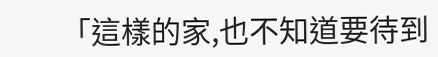「這樣的家,也不知道要待到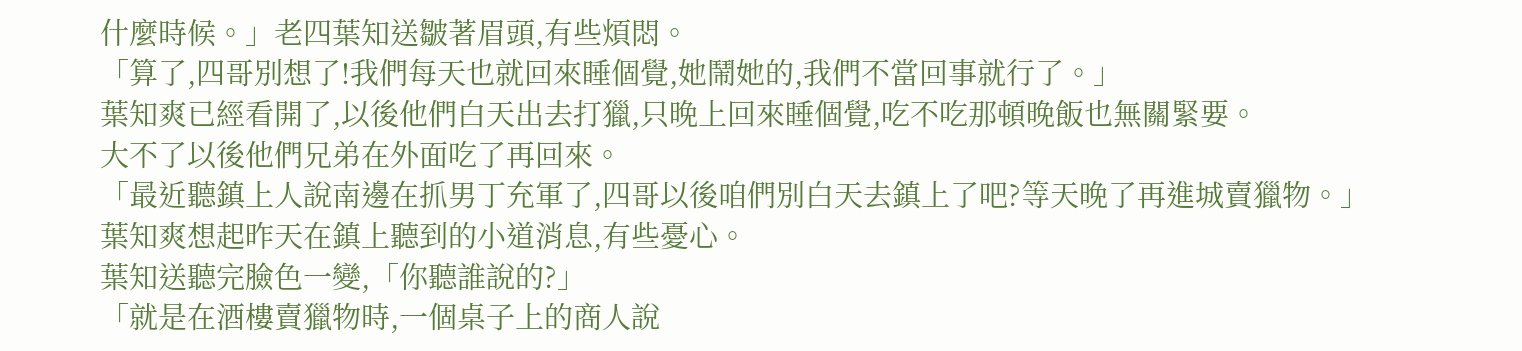什麼時候。」老四葉知送皺著眉頭,有些煩悶。
「算了,四哥別想了!我們每天也就回來睡個覺,她鬧她的,我們不當回事就行了。」
葉知爽已經看開了,以後他們白天出去打獵,只晚上回來睡個覺,吃不吃那頓晚飯也無關緊要。
大不了以後他們兄弟在外面吃了再回來。
「最近聽鎮上人說南邊在抓男丁充軍了,四哥以後咱們別白天去鎮上了吧?等天晚了再進城賣獵物。」
葉知爽想起昨天在鎮上聽到的小道消息,有些憂心。
葉知送聽完臉色一變,「你聽誰說的?」
「就是在酒樓賣獵物時,一個桌子上的商人說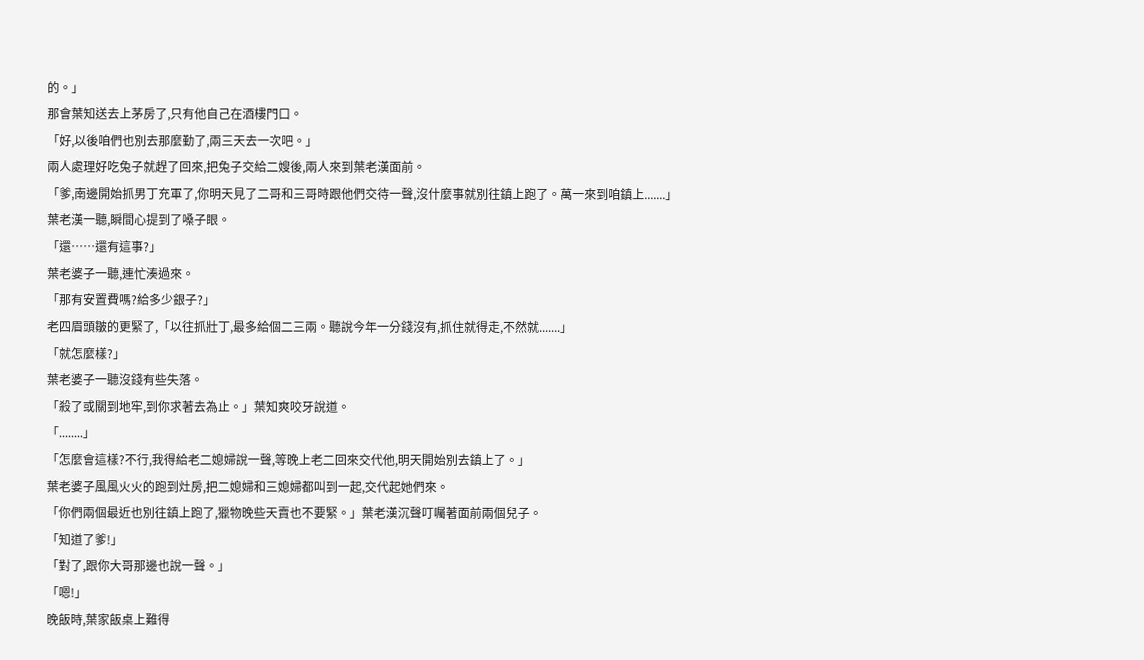的。」
那會葉知送去上茅房了,只有他自己在酒樓門口。
「好,以後咱們也別去那麼勤了,兩三天去一次吧。」
兩人處理好吃兔子就趕了回來,把兔子交給二嫂後,兩人來到葉老漢面前。
「爹,南邊開始抓男丁充軍了,你明天見了二哥和三哥時跟他們交待一聲,沒什麼事就別往鎮上跑了。萬一來到咱鎮上.......」
葉老漢一聽,瞬間心提到了嗓子眼。
「還……還有這事?」
葉老婆子一聽,連忙湊過來。
「那有安置費嗎?給多少銀子?」
老四眉頭皺的更緊了,「以往抓壯丁,最多給個二三兩。聽說今年一分錢沒有,抓住就得走,不然就.......」
「就怎麼樣?」
葉老婆子一聽沒錢有些失落。
「殺了或關到地牢,到你求著去為止。」葉知爽咬牙說道。
「........」
「怎麼會這樣?不行,我得給老二媳婦說一聲,等晚上老二回來交代他,明天開始別去鎮上了。」
葉老婆子風風火火的跑到灶房,把二媳婦和三媳婦都叫到一起,交代起她們來。
「你們兩個最近也別往鎮上跑了,獵物晚些天賣也不要緊。」葉老漢沉聲叮囑著面前兩個兒子。
「知道了爹!」
「對了,跟你大哥那邊也說一聲。」
「嗯!」
晚飯時,葉家飯桌上難得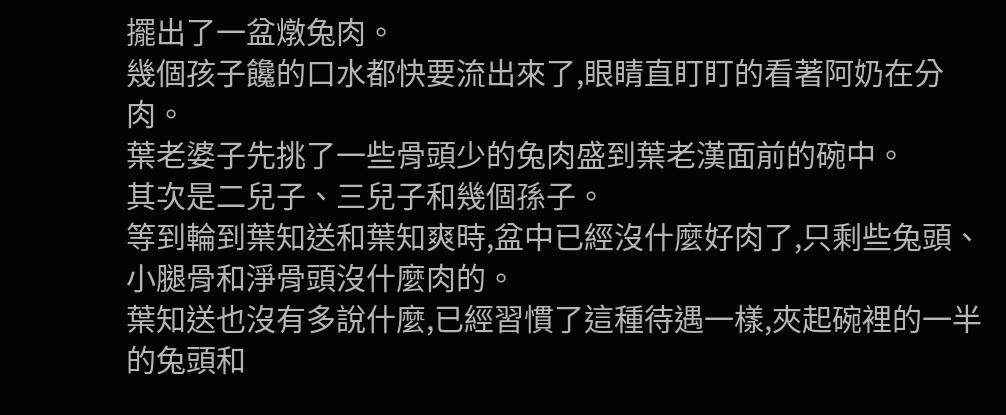擺出了一盆燉兔肉。
幾個孩子饞的口水都快要流出來了,眼睛直盯盯的看著阿奶在分肉。
葉老婆子先挑了一些骨頭少的兔肉盛到葉老漢面前的碗中。
其次是二兒子、三兒子和幾個孫子。
等到輪到葉知送和葉知爽時,盆中已經沒什麼好肉了,只剩些兔頭、小腿骨和淨骨頭沒什麼肉的。
葉知送也沒有多說什麼,已經習慣了這種待遇一樣,夾起碗裡的一半的兔頭和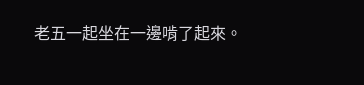老五一起坐在一邊啃了起來。